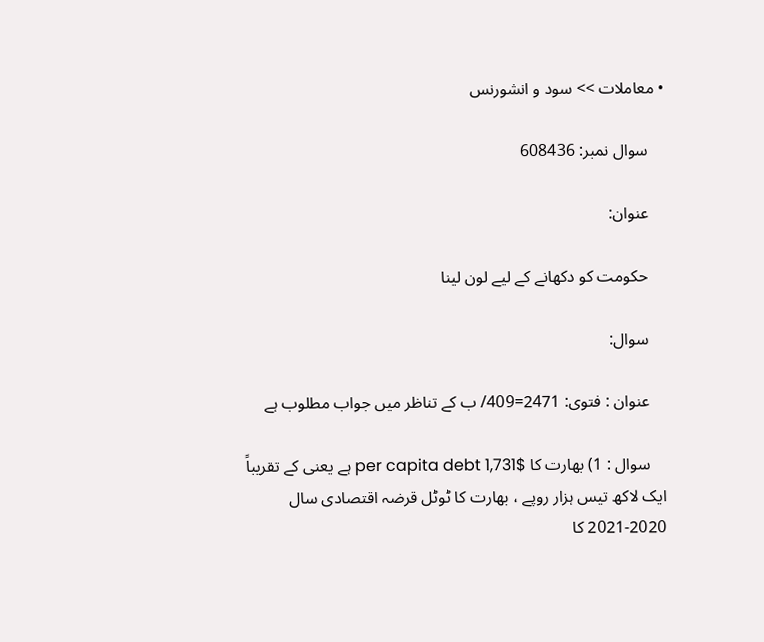• معاملات >> سود و انشورنس

    سوال نمبر: 608436

    عنوان:

    حکومت کو دکھانے کے لیے لون لینا

    سوال:

    عنوان : فتوی: 2471=409/ ب کے تناظر میں جواب مطلوب ہے

    سوال : 1) بھارت کا per capita debt 1,731$ ہے یعنی کے تقریباً ایک لاکھ تیس ہزار روپے ، بھارت کا ٹوٹل قرضہ اقتصادی سال 2020-2021 کا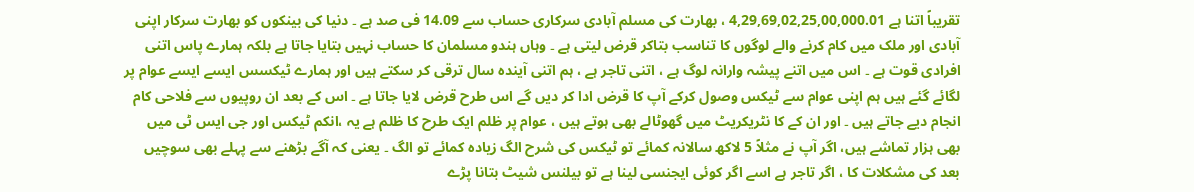تقریباً اتنا ہے 4,29,69,02,25,00,000.01 ، بھارت کی مسلم آبادی سرکاری حساب سے 14.09 فی صد ہے ۔ دنیا کی بینکوں کو بھارت سرکار اپنی آبادی اور ملک میں کام کرنے والے لوگوں کا تناسب بتاکر قرض لیتی ہے ۔ وہاں ہندو مسلمان کا حساب نہیں بتایا جاتا ہے بلکہ ہمارے پاس اتنی افرادی قوت ہے ۔ اس میں اتنے پیشہ وارانہ لوگ ہے ، اتنی تاجر ہے ، ہم اتنی آیندہ سال ترقی کر سکتے ہیں اور ہمارے ٹیکسس ایسے ایسے عوام پر لگائے گئے ہیں ہم اپنی عوام سے ٹیکس وصول کرکے آپ کا قرض ادا کر دیں گے اس طرح قرض لایا جاتا ہے ۔ اس کے بعد ان روپیوں سے فلاحی کام انجام دیے جاتے ہیں ۔ اور ان کے کا نٹریکریٹ میں گھوٹالے بھی ہوتے ہیں ، عوام پر ظلم ایک طرح کا ظلم ہے یہ ،انکم ٹیکس اور جی ایس ٹی میں بھی ہزار تماشے ہیں، اگر آپ نے مثلاً 5 لاکھ سالانہ کمائے تو ٹیکس کی شرح الگ زیادہ کمائے تو الگ ۔ یعنی کہ آگے بڑھنے سے پہلے بھی سوچیں بعد کی مشکلات کا ، اگر تاجر ہے اسے اگر کوئی ایجنسی لینا ہے تو بیلنس شیٹ بتانا پڑے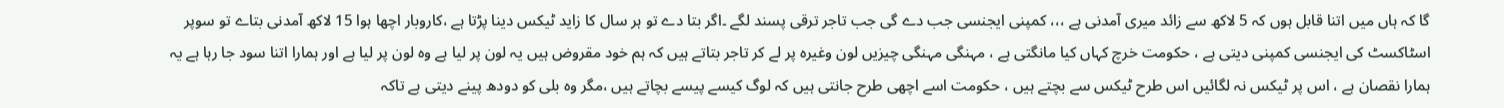گا کہ ہاں میں اتنا قابل ہوں کہ 5 لاکھ سے زائد میری آمدنی ہے ،،، کمپنی ایجنسی جب دے گی جب تاجر ترقی پسند لگے ۔اگر بتا دے تو ہر سال کا زاید ٹیکس دینا پڑتا ہے ،کاروبار اچھا ہوا 15 لاکھ آمدنی بتاے تو سوپر اسٹاکسٹ کی ایجنسی کمپنی دیتی ہے ، حکومت خرچ کہاں کیا مانگتی ہے ، مہنگی مہنگی چیزیں لون وغیرہ پر لے کر تاجر بتاتے ہیں کہ ہم خود مقروض ہیں یہ لون پر لیا ہے وہ لون پر لیا ہے اور ہمارا اتنا سود جا رہا ہے یہ ہمارا نقصان ہے ، اس پر ٹیکس نہ لگائیں اس طرح ٹیکس سے بچتے ہیں ، حکومت اسے اچھی طرح جانتی ہیں کہ لوگ کیسے پیسے بچاتے ہیں ،مگر وہ بلی کو دودھ پینے دیتی ہے تاکہ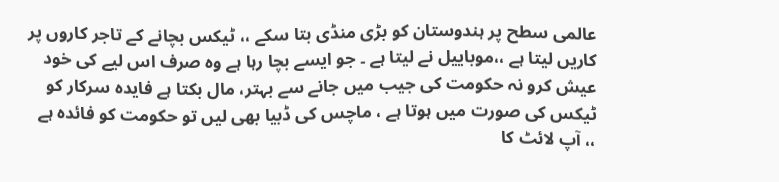عالمی سطح پر ہندوستان کو بڑی منڈی بتا سکے ،، ٹیکس بچانے کے تاجر کاروں پر کاریں لیتا ہے ،،موباییل نے لیتا ہے ۔ جو ایسے بچا رہا ہے وہ صرف اس لیے کی خود عیش کرو نہ حکومت کی جیب میں جانے سے بہتر، مال بکتا ہے فایدہ سرکار کو ٹیکس کی صورت میں ہوتا ہے ، ماچس کی ڈبیا بھی لیں تو حکومت کو فائدہ ہے ،، آپ لائٹ کا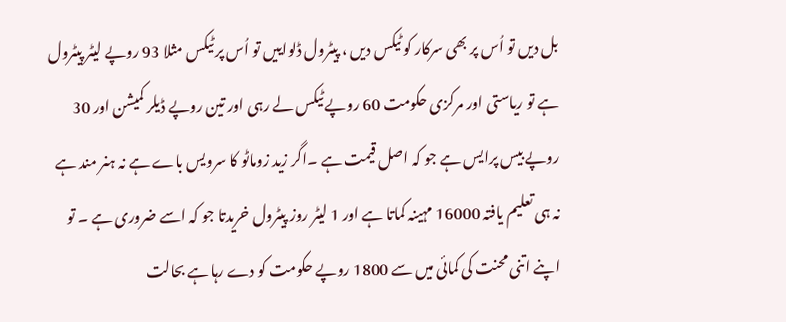بل دیں تو اُس پر بھی سرکار کو ٹیکس دیں ، پیٹرول ڈلواییں تو اُس پر ٹیکس مثلا 93 روپے لیٹر پیٹرول ہے تو ریاستی اور مرکزی حکومت 60 روپے ٹیکس لے رہی اور تین روپے ڈیلر کمیشن اور 30 روپے بیس پرایس ہے جو کہ اصل قیمت ہے ۔اگر زید زوماٹو کا سرویس باے ہے نہ ہنر مند ہے نہ ہی تعلیم یافتہ 16000 مہینہ کماتا ہے اور 1 لیٹر روز پیٹرول خریدتا جو کہ اسے ضروری ہے ۔ تو اپنے اتنی محنت کی کمائی میں سے 1800 روپے حکومت کو دے رہا ہے بحالت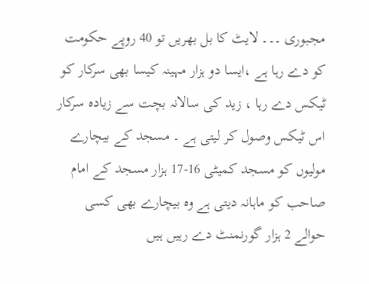مجبوری ۔۔۔ لایٹ کا بل بھریں تو 40 روپے حکومت کو دے رہا ہے ،ایسا دو ہزار مہینہ کیسا بھی سرکار کو ٹیکس دے رہا ، زید کی سالانہ بچت سے زیادہ سرکار اس ٹیکس وصول کر لیتی ہے ۔ مسجد کے بیچارے مولیوں کو مسجد کمیٹی 16-17 ہزار مسجد کے امام صاحب کو ماہانہ دیتی ہے وہ بیچارے بھی کسی حوالے 2 ہزار گورنمنٹ دے رہیں ہیں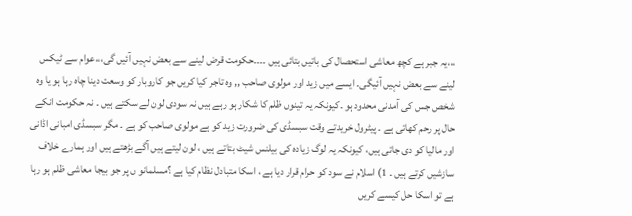،،،یہ جبر ہے کچھ معاشی استحصال کی باتیں بتائی ہیں ۔۔۔۔حکومت قرض لینے سے بعض نہیں آئیں گی،،،عوام سے ٹیکس لینے سے بعض نہیں آئیگی۔ ایسے میں زید اور مولوی صاحب ,, وہ تاجر کیا کریں جو کاروبار کو وسعت دینا چاہ رہا ہو یا وہ شخص جس کی آمدنی محدود ہو ۔کیونکہ یہ تینوں ظلم کا شکار ہو رہے ہیں نہ سودی لون لے سکتے ہیں ۔ نہ حکومت انکے حال پر رحم کھاتی ہے ۔ پیٹرول خریدتے وقت سبسڈی کی ضرورت زید کو ہے مولوی صاحب کو ہے ۔ مگر سبسڈی امبانی اڈانی اور مالیا کو دی جاتی ہیں، کیونکہ یہ لوگ زیادہ کی بیلنس شیٹ بتاتے ہیں ، لون لیتے ہیں آگے بڑھتے ہیں اور ہمارے خلاف سازشیں کرتے ہیں ۔ 1) اسلام نے سود کو حرام قرار دیا ہے ، اسکا متبادل نظام کیا ہے ؟مسلمانو ں پر جو بیجا معاشی ظلم ہو رہا ہے تو اسکا حل کیسے کریں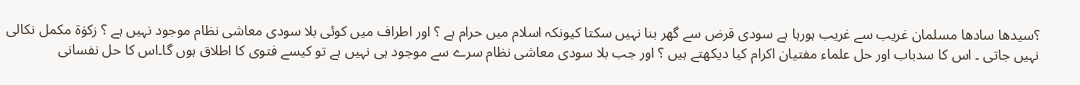؟سیدھا سادھا مسلمان غریب سے غریب ہورہا ہے سودی قرض سے گھر بنا نہیں سکتا کیونکہ اسلام میں حرام ہے ؟ اور اطراف میں کوئی بلا سودی معاشی نظام موجود نہیں ہے ؟ زکوٰة مکمل نکالی نہیں جاتی ۔ اس کا سدباب اور حل علماء مفتیان اکرام کیا دیکھتے ہیں ؟ اور جب بلا سودی معاشی نظام سرے سے موجود ہی نہیں ہے تو کیسے فتوی کا اطلاق ہوں گا۔اس کا حل نفسانی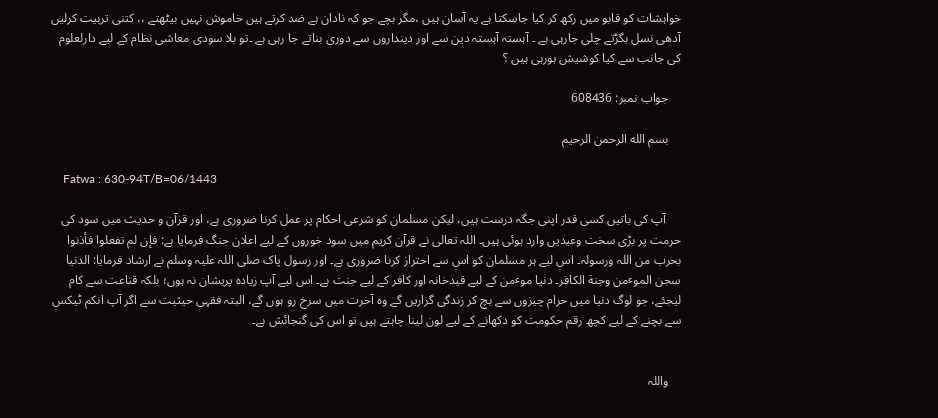خواہشات کو قابو میں رکھ کر کیا جاسکتا ہے یہ آسان ہیں ،مگر بچے جو کہ نادان ہے ضد کرتے ہیں خاموش نہیں بیٹھتے ،، کتنی تربیت کرلیں آدھی نسل بگڑتے چلی جارہی ہے ۔ آہستہ آہستہ دین سے اور دینداروں سے دوری بناتے جا رہی ہے ۔تو بلا سودی معاشی نظام کے لیے دارلعلوم کی جانب سے کیا کوشیش ہورہی ہیں ؟

    جواب نمبر: 608436

    بسم الله الرحمن الرحيم

    Fatwa : 630-94T/B=06/1443

     آپ کی باتیں کسی قدر اپنی جگہ درست ہیں، لیکن مسلمان کو شرعی احکام پر عمل کرنا ضروری ہے، اور قرآن و حدیث میں سود کی حرمت پر بڑی سخت وعیدیں وارد ہوئی ہیں۔ اللہ تعالی نے قرآن کریم میں سود خوروں کے لیے اعلان جنگ فرمایا ہے: فإن لم تفعلوا فأذنوا بحرب من اللہ ورسولہ۔ اس لیے ہر مسلمان کو اس سے احتراز کرنا ضروری ہے۔ اور رسول پاک صلی اللہ علیہ وسلم نے ارشاد فرمایا: الدنیا سجن الموٴمن وجنة الکافر۔ دنیا موٴمن کے لیے قیدخانہ اور کافر کے لیے جنت ہے۔ اس لیے آپ زیادہ پریشان نہ ہوں؛ بلکہ قناعت سے کام لیجئے، جو لوگ دنیا میں حرام چیزوں سے بچ کر زندگی گزاریں گے وہ آخرت میں سرخ رو ہوں گے، البتہ فقہی حیثیت سے اگر آپ انکم ٹیکس سے بچنے کے لیے کچھ رقم حکومت کو دکھانے کے لیے لون لینا چاہتے ہیں تو اس کی گنجائش ہے۔


    واللہ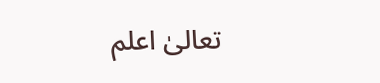تعالیٰ اعلم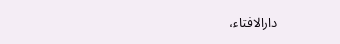دارالافتاء،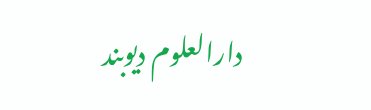دارالعلوم دیوبند